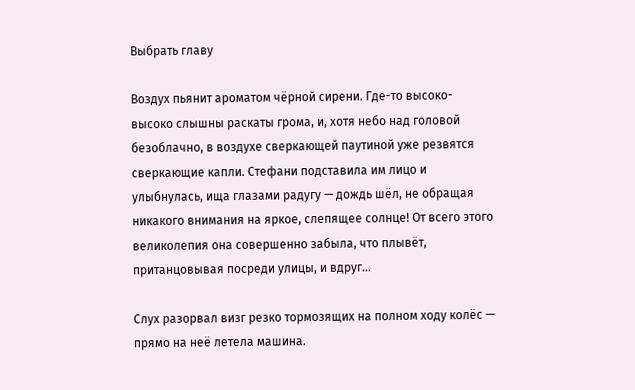Выбрать главу

Воздух пьянит ароматом чёрной сирени. Где-то высоко-высоко слышны раскаты грома, и, хотя небо над головой безоблачно, в воздухе сверкающей паутиной уже резвятся сверкающие капли. Стефани подставила им лицо и улыбнулась, ища глазами радугу — дождь шёл, не обращая никакого внимания на яркое, слепящее солнце! От всего этого великолепия она совершенно забыла, что плывёт, пританцовывая посреди улицы, и вдруг...

Слух разорвал визг резко тормозящих на полном ходу колёс — прямо на неё летела машина.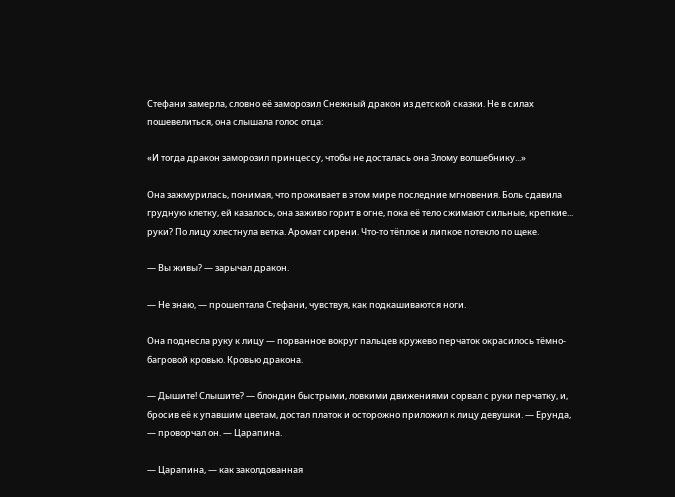Стефани замерла, словно её заморозил Снежный дракон из детской сказки. Не в силах пошевелиться, она слышала голос отца:

«И тогда дракон заморозил принцессу, чтобы не досталась она Злому волшебнику...»

Она зажмурилась, понимая, что проживает в этом мире последние мгновения. Боль сдавила грудную клетку, ей казалось, она заживо горит в огне, пока её тело сжимают сильные, крепкие... руки? По лицу хлестнула ветка. Аромат сирени. Что-то тёплое и липкое потекло по щеке.

— Вы живы? — зарычал дракон.

— Не знаю, — прошептала Стефани, чувствуя, как подкашиваются ноги.

Она поднесла руку к лицу — порванное вокруг пальцев кружево перчаток окрасилось тёмно-багровой кровью. Кровью дракона.

— Дышите! Слышите? — блондин быстрыми, ловкими движениями сорвал с руки перчатку, и, бросив её к упавшим цветам, достал платок и осторожно приложил к лицу девушки. — Ерунда, — проворчал он. — Царапина.

— Царапина, — как заколдованная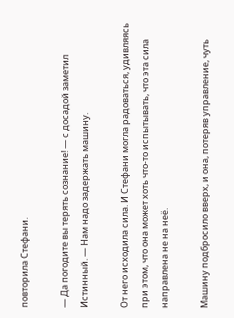повторила Стефани.

— Да погодите вы терять сознание! — с досадой заметил Истинный. — Нам надо задержать машину.

От него исходила сила. И Стефани могла радоваться, удивляясь при этом, что она может хоть что-то испытывать, что эта сила направлена не на неё.

Машину подбросило вверх, и она, потеряв управление, чуть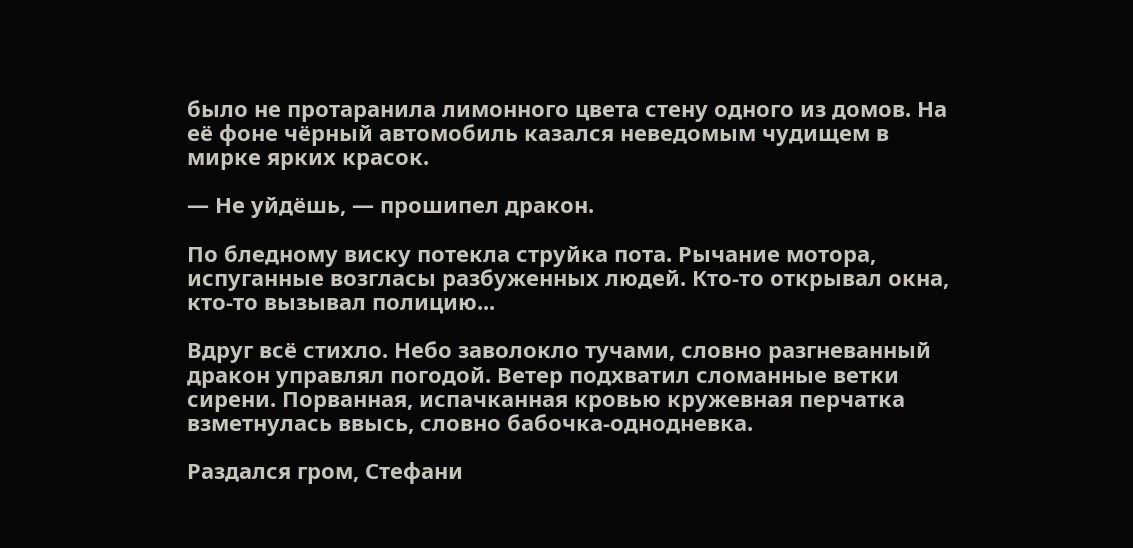было не протаранила лимонного цвета стену одного из домов. На её фоне чёрный автомобиль казался неведомым чудищем в мирке ярких красок.

— Не уйдёшь, — прошипел дракон.

По бледному виску потекла струйка пота. Рычание мотора, испуганные возгласы разбуженных людей. Кто-то открывал окна, кто-то вызывал полицию...

Вдруг всё стихло. Небо заволокло тучами, словно разгневанный дракон управлял погодой. Ветер подхватил сломанные ветки сирени. Порванная, испачканная кровью кружевная перчатка взметнулась ввысь, словно бабочка-однодневка.

Раздался гром, Стефани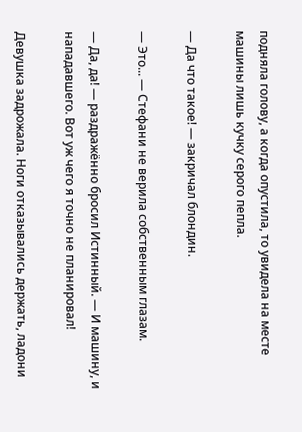подняла голову, а когда опустила, то увидела на месте машины лишь кучку серого пепла.

— Да что такое! — закричал блондин.

— Это... — Стефани не верила собственным глазам.

— Да, да! — раздражённо бросил Истинный. — И машину, и нападавшего. Вот уж чего я точно не планировал!

Девушка задрожала. Ноги отказывались держать, ладони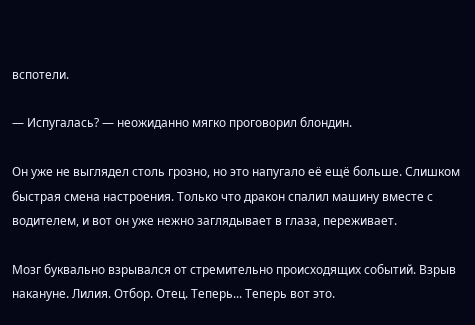вспотели.

— Испугалась? — неожиданно мягко проговорил блондин.

Он уже не выглядел столь грозно, но это напугало её ещё больше. Слишком быстрая смена настроения. Только что дракон спалил машину вместе с водителем, и вот он уже нежно заглядывает в глаза, переживает.

Мозг буквально взрывался от стремительно происходящих событий. Взрыв накануне. Лилия. Отбор. Отец. Теперь... Теперь вот это.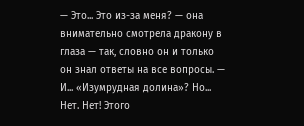— Это... Это из-за меня? — она внимательно смотрела дракону в глаза — так, словно он и только он знал ответы на все вопросы. — И... «Изумрудная долина»? Но... Нет. Нет! Этого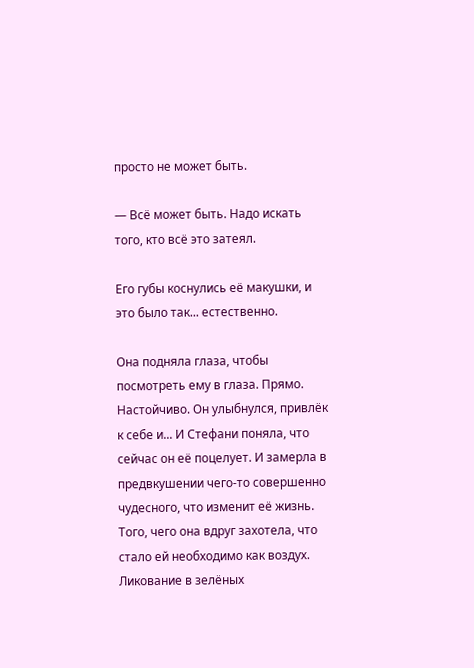просто не может быть.

— Всё может быть. Надо искать того, кто всё это затеял.

Его губы коснулись её макушки, и это было так... естественно.

Она подняла глаза, чтобы посмотреть ему в глаза. Прямо. Настойчиво. Он улыбнулся, привлёк к себе и... И Стефани поняла, что сейчас он её поцелует. И замерла в предвкушении чего-то совершенно чудесного, что изменит её жизнь. Того, чего она вдруг захотела, что стало ей необходимо как воздух. Ликование в зелёных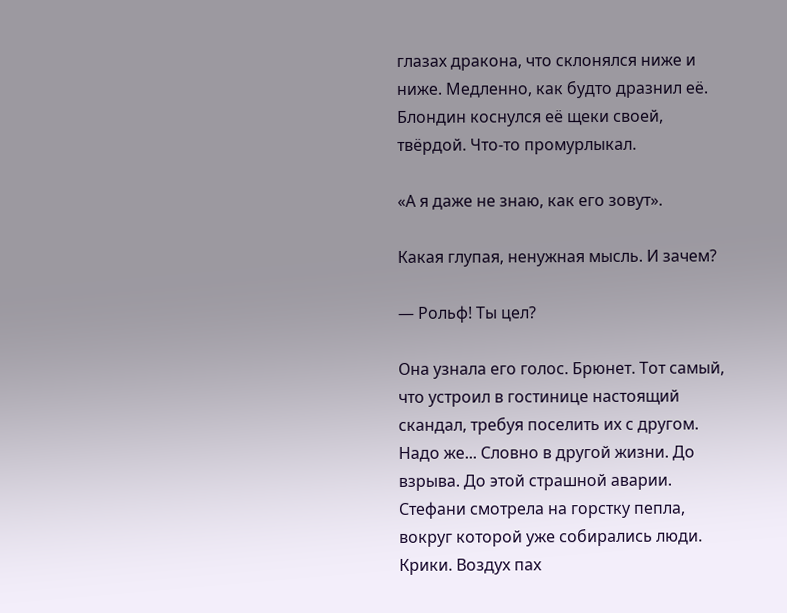глазах дракона, что склонялся ниже и ниже. Медленно, как будто дразнил её. Блондин коснулся её щеки своей, твёрдой. Что-то промурлыкал.

«А я даже не знаю, как его зовут».

Какая глупая, ненужная мысль. И зачем?

— Рольф! Ты цел?

Она узнала его голос. Брюнет. Тот самый, что устроил в гостинице настоящий скандал, требуя поселить их с другом. Надо же... Словно в другой жизни. До взрыва. До этой страшной аварии. Стефани смотрела на горстку пепла, вокруг которой уже собирались люди. Крики. Воздух пах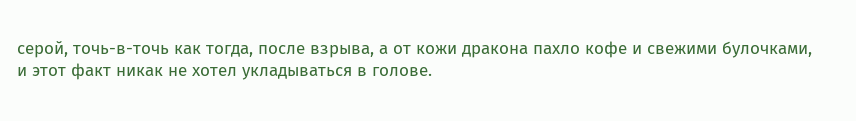серой, точь-в-точь как тогда, после взрыва, а от кожи дракона пахло кофе и свежими булочками, и этот факт никак не хотел укладываться в голове.